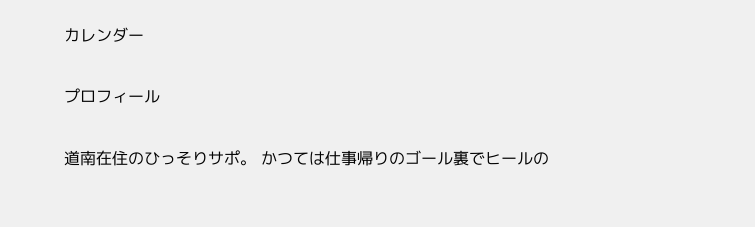カレンダー

プロフィール

道南在住のひっそりサポ。 かつては仕事帰りのゴール裏でヒールの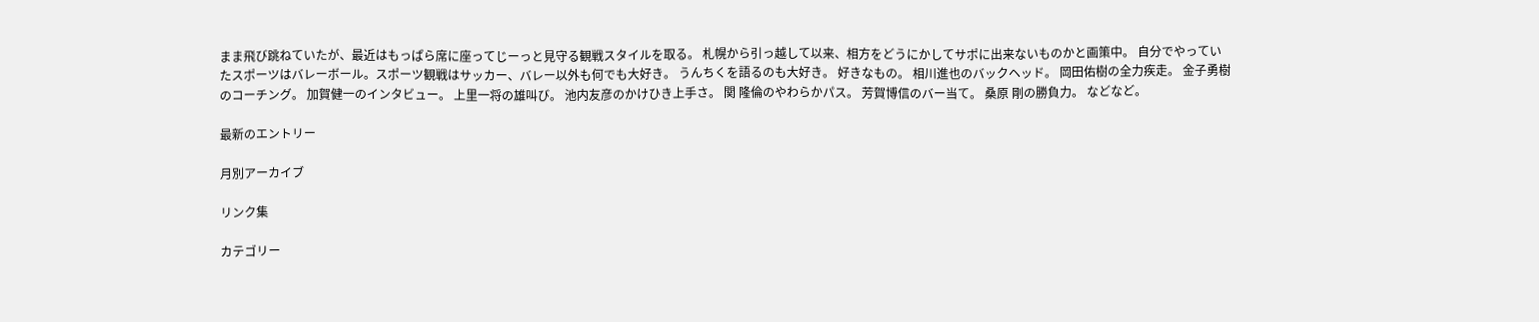まま飛び跳ねていたが、最近はもっぱら席に座ってじーっと見守る観戦スタイルを取る。 札幌から引っ越して以来、相方をどうにかしてサポに出来ないものかと画策中。 自分でやっていたスポーツはバレーボール。スポーツ観戦はサッカー、バレー以外も何でも大好き。 うんちくを語るのも大好き。 好きなもの。 相川進也のバックヘッド。 岡田佑樹の全力疾走。 金子勇樹のコーチング。 加賀健一のインタビュー。 上里一将の雄叫び。 池内友彦のかけひき上手さ。 関 隆倫のやわらかパス。 芳賀博信のバー当て。 桑原 剛の勝負力。 などなど。

最新のエントリー

月別アーカイブ

リンク集

カテゴリー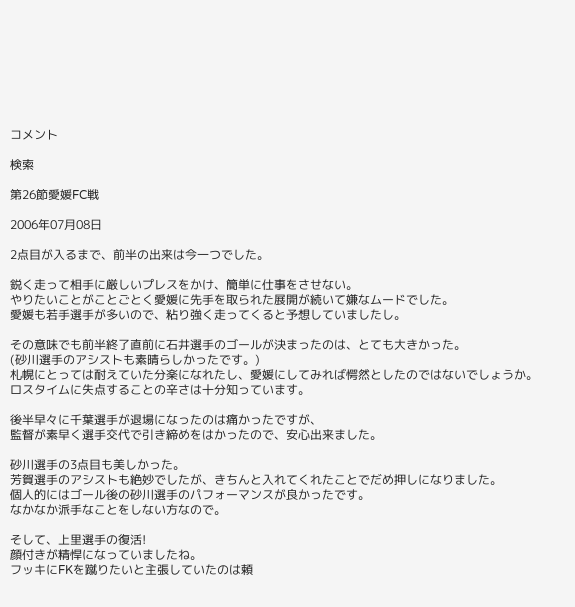コメント

検索

第26節愛媛FC戦

2006年07月08日

2点目が入るまで、前半の出来は今一つでした。

鋭く走って相手に厳しいプレスをかけ、簡単に仕事をさせない。
やりたいことがことごとく愛媛に先手を取られた展開が続いて嫌なムードでした。
愛媛も若手選手が多いので、粘り強く走ってくると予想していましたし。

その意味でも前半終了直前に石井選手のゴールが決まったのは、とても大きかった。
(砂川選手のアシストも素晴らしかったです。)
札幌にとっては耐えていた分楽になれたし、愛媛にしてみれば愕然としたのではないでしょうか。
ロスタイムに失点することの辛さは十分知っています。

後半早々に千葉選手が退場になったのは痛かったですが、
監督が素早く選手交代で引き締めをはかったので、安心出来ました。

砂川選手の3点目も美しかった。
芳賀選手のアシストも絶妙でしたが、きちんと入れてくれたことでだめ押しになりました。
個人的にはゴール後の砂川選手のパフォーマンスが良かったです。
なかなか派手なことをしない方なので。

そして、上里選手の復活!
顔付きが精悍になっていましたね。
フッキにFKを蹴りたいと主張していたのは頼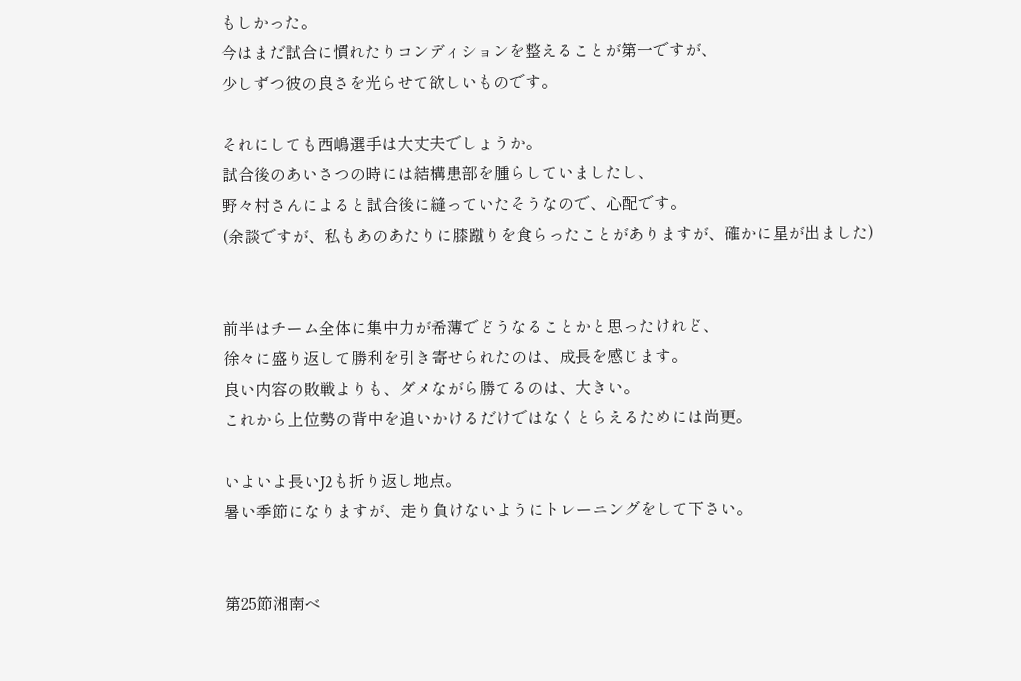もしかった。
今はまだ試合に慣れたりコンディションを整えることが第一ですが、
少しずつ彼の良さを光らせて欲しいものです。

それにしても西嶋選手は大丈夫でしょうか。
試合後のあいさつの時には結構患部を腫らしていましたし、
野々村さんによると試合後に縫っていたそうなので、心配です。
(余談ですが、私もあのあたりに膝蹴りを食らったことがありますが、確かに星が出ました)


前半はチーム全体に集中力が希薄でどうなることかと思ったけれど、
徐々に盛り返して勝利を引き寄せられたのは、成長を感じます。
良い内容の敗戦よりも、ダメながら勝てるのは、大きい。
これから上位勢の背中を追いかけるだけではなくとらえるためには尚更。

いよいよ長いJ2も折り返し地点。
暑い季節になりますが、走り負けないようにトレーニングをして下さい。


第25節湘南ベ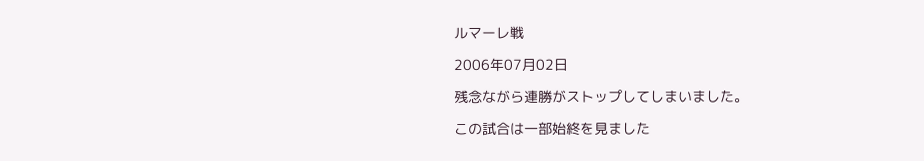ルマーレ戦

2006年07月02日

残念ながら連勝がストップしてしまいました。

この試合は一部始終を見ました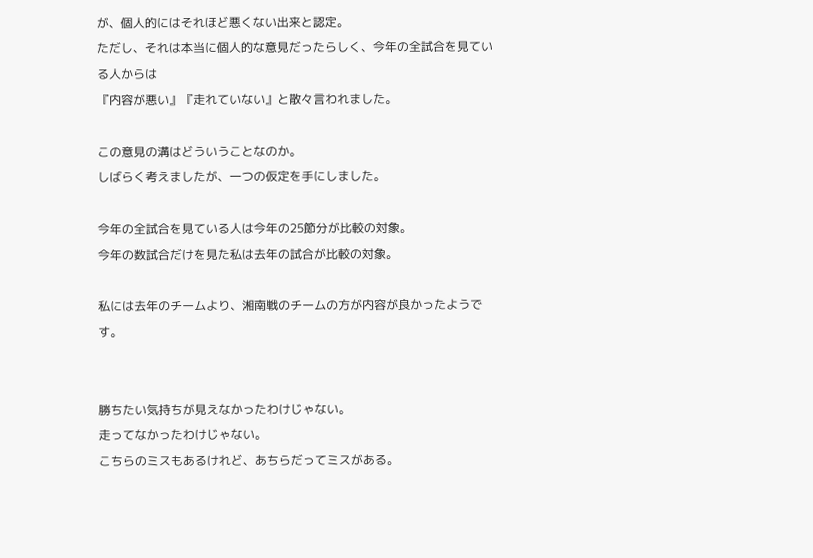が、個人的にはそれほど悪くない出来と認定。
ただし、それは本当に個人的な意見だったらしく、今年の全試合を見ている人からは
『内容が悪い』『走れていない』と散々言われました。

この意見の溝はどういうことなのか。
しばらく考えましたが、一つの仮定を手にしました。

今年の全試合を見ている人は今年の25節分が比較の対象。
今年の数試合だけを見た私は去年の試合が比較の対象。

私には去年のチームより、湘南戦のチームの方が内容が良かったようです。


勝ちたい気持ちが見えなかったわけじゃない。
走ってなかったわけじゃない。
こちらのミスもあるけれど、あちらだってミスがある。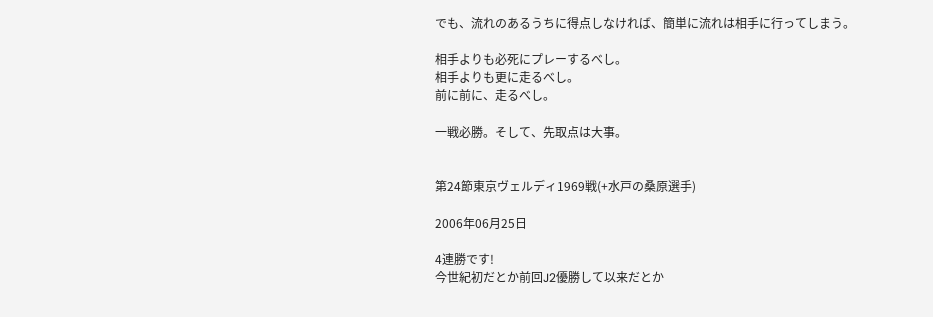でも、流れのあるうちに得点しなければ、簡単に流れは相手に行ってしまう。

相手よりも必死にプレーするべし。
相手よりも更に走るべし。
前に前に、走るべし。

一戦必勝。そして、先取点は大事。


第24節東京ヴェルディ1969戦(+水戸の桑原選手)

2006年06月25日

4連勝です!
今世紀初だとか前回J2優勝して以来だとか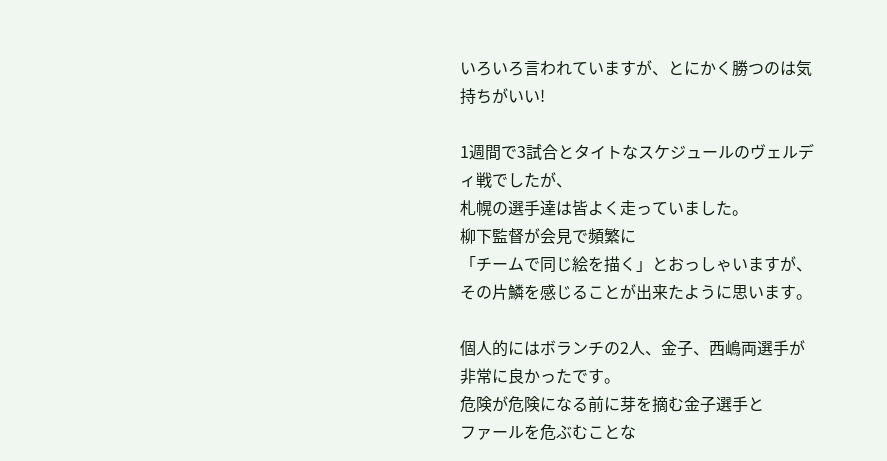いろいろ言われていますが、とにかく勝つのは気持ちがいい!

1週間で3試合とタイトなスケジュールのヴェルディ戦でしたが、
札幌の選手達は皆よく走っていました。
柳下監督が会見で頻繁に
「チームで同じ絵を描く」とおっしゃいますが、
その片鱗を感じることが出来たように思います。

個人的にはボランチの2人、金子、西嶋両選手が非常に良かったです。
危険が危険になる前に芽を摘む金子選手と
ファールを危ぶむことな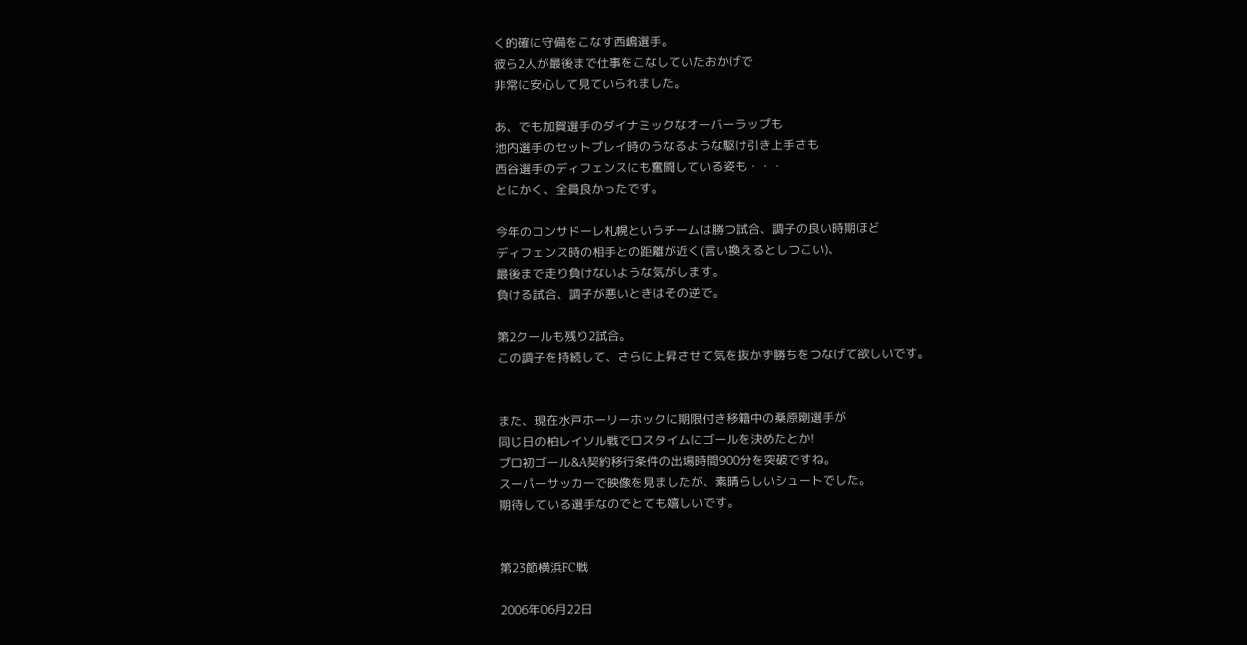く的確に守備をこなす西嶋選手。
彼ら2人が最後まで仕事をこなしていたおかげで
非常に安心して見ていられました。

あ、でも加賀選手のダイナミックなオーバーラップも
池内選手のセットプレイ時のうなるような駆け引き上手さも
西谷選手のディフェンスにも奮闘している姿も・・・
とにかく、全員良かったです。

今年のコンサドーレ札幌というチームは勝つ試合、調子の良い時期ほど
ディフェンス時の相手との距離が近く(言い換えるとしつこい)、
最後まで走り負けないような気がします。
負ける試合、調子が悪いときはその逆で。

第2クールも残り2試合。
この調子を持続して、さらに上昇させて気を抜かず勝ちをつなげて欲しいです。


また、現在水戸ホーリーホックに期限付き移籍中の桑原剛選手が
同じ日の柏レイソル戦でロスタイムにゴールを決めたとか!
プロ初ゴール&A契約移行条件の出場時間900分を突破ですね。
スーパーサッカーで映像を見ましたが、素晴らしいシュートでした。
期待している選手なのでとても嬉しいです。


第23節横浜FC戦

2006年06月22日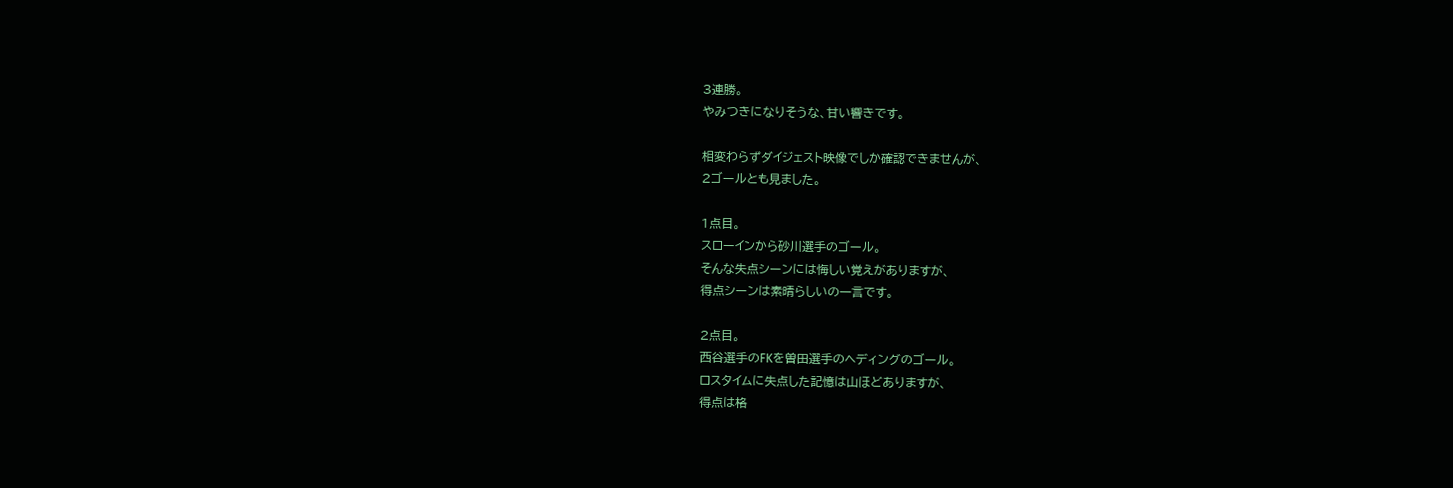3連勝。
やみつきになりそうな、甘い響きです。

相変わらずダイジェスト映像でしか確認できませんが、
2ゴールとも見ました。

1点目。
スローインから砂川選手のゴール。
そんな失点シーンには悔しい覚えがありますが、
得点シーンは素晴らしいの一言です。

2点目。
西谷選手のFKを曽田選手のヘディングのゴール。
ロスタイムに失点した記憶は山ほどありますが、
得点は格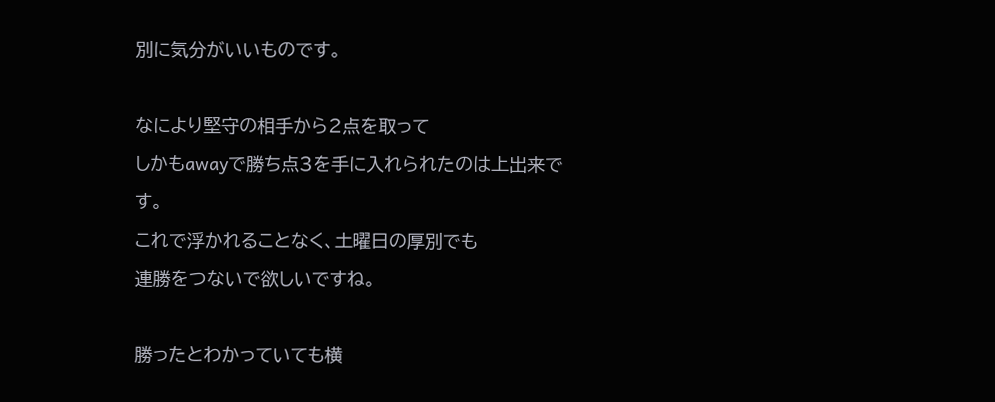別に気分がいいものです。

なにより堅守の相手から2点を取って
しかもawayで勝ち点3を手に入れられたのは上出来です。
これで浮かれることなく、土曜日の厚別でも
連勝をつないで欲しいですね。

勝ったとわかっていても横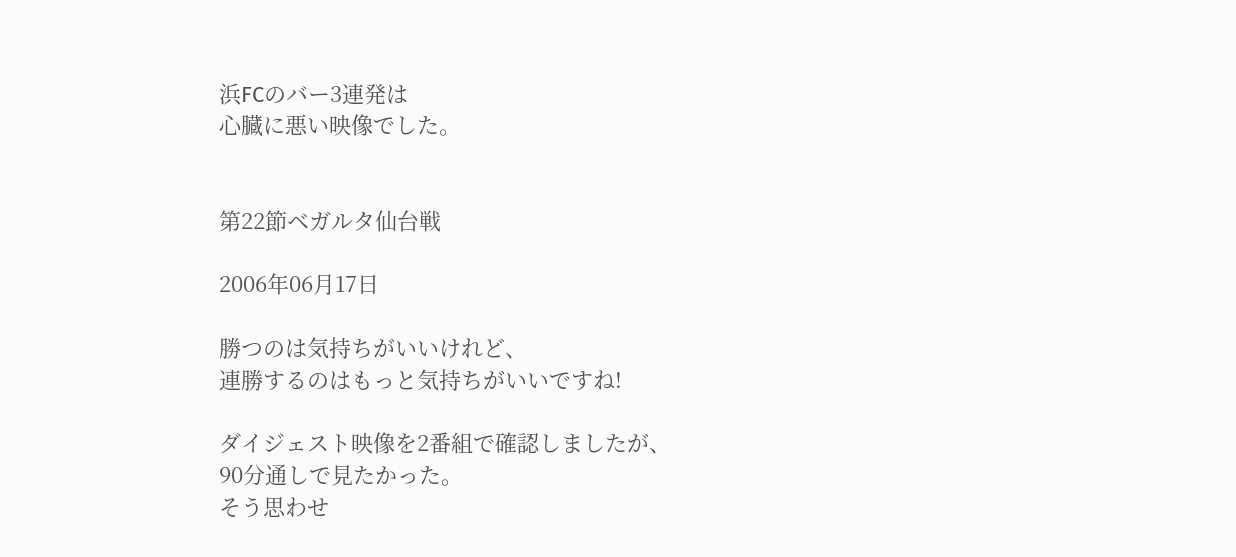浜FCのバー3連発は
心臓に悪い映像でした。


第22節ベガルタ仙台戦

2006年06月17日

勝つのは気持ちがいいけれど、
連勝するのはもっと気持ちがいいですね!

ダイジェスト映像を2番組で確認しましたが、
90分通しで見たかった。
そう思わせ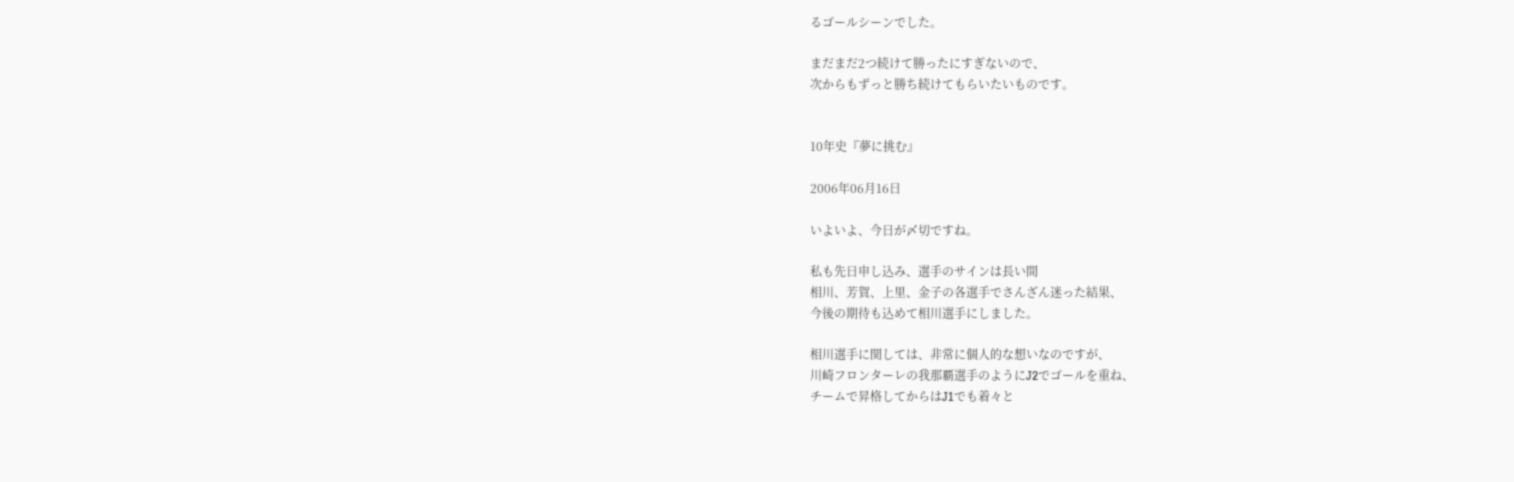るゴールシーンでした。

まだまだ2つ続けて勝ったにすぎないので、
次からもずっと勝ち続けてもらいたいものです。


10年史『夢に挑む』

2006年06月16日

いよいよ、今日が〆切ですね。

私も先日申し込み、選手のサインは長い間
相川、芳賀、上里、金子の各選手でさんざん迷った結果、
今後の期待も込めて相川選手にしました。

相川選手に関しては、非常に個人的な想いなのですが、
川崎フロンターレの我那覇選手のようにJ2でゴールを重ね、
チームで昇格してからはJ1でも着々と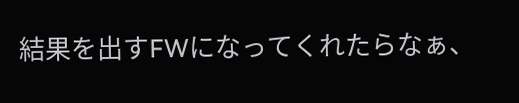結果を出すFWになってくれたらなぁ、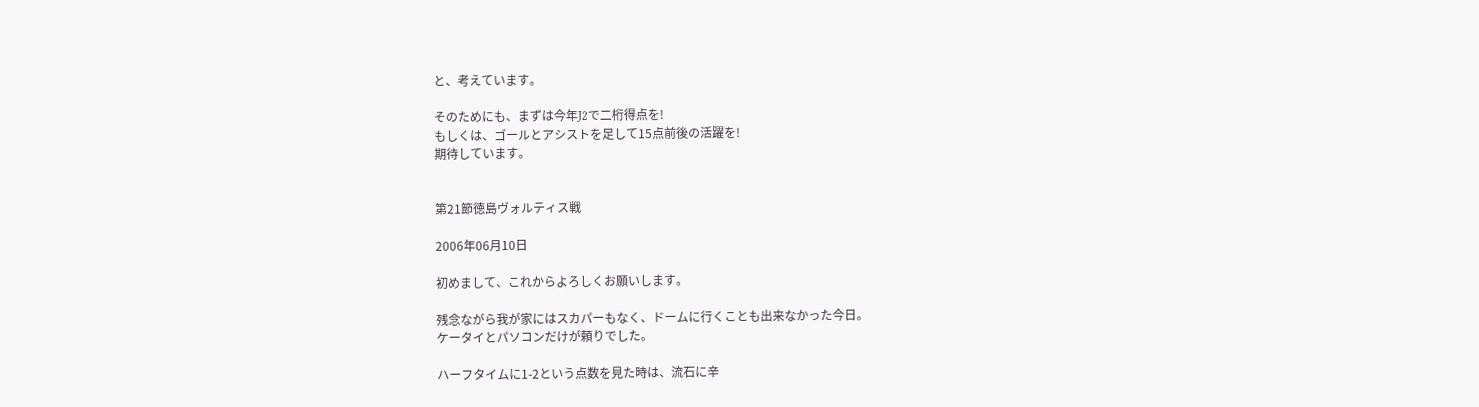と、考えています。

そのためにも、まずは今年J2で二桁得点を!
もしくは、ゴールとアシストを足して15点前後の活躍を!
期待しています。


第21節徳島ヴォルティス戦

2006年06月10日

初めまして、これからよろしくお願いします。

残念ながら我が家にはスカパーもなく、ドームに行くことも出来なかった今日。
ケータイとパソコンだけが頼りでした。

ハーフタイムに1-2という点数を見た時は、流石に辛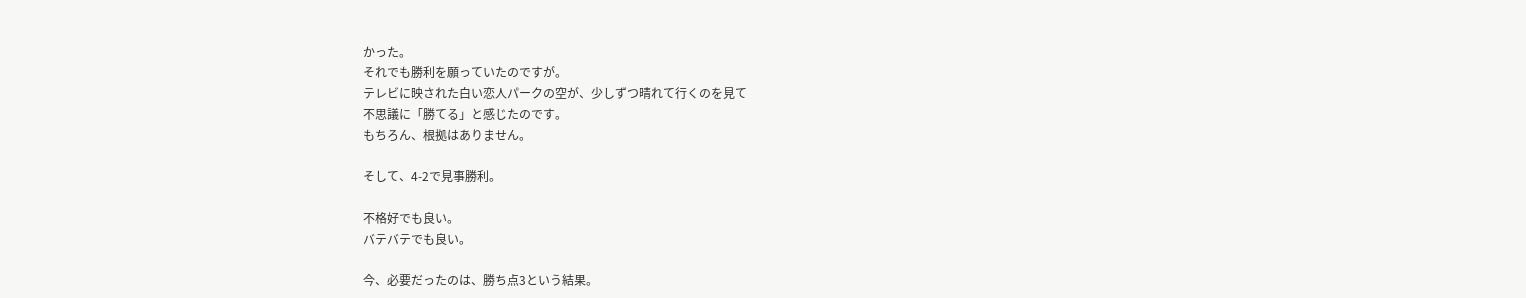かった。
それでも勝利を願っていたのですが。
テレビに映された白い恋人パークの空が、少しずつ晴れて行くのを見て
不思議に「勝てる」と感じたのです。
もちろん、根拠はありません。

そして、4-2で見事勝利。

不格好でも良い。
バテバテでも良い。

今、必要だったのは、勝ち点3という結果。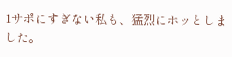1サポにすぎない私も、猛烈にホッとしました。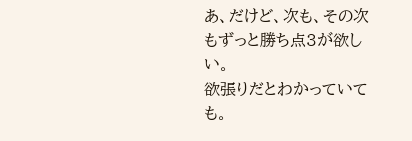あ、だけど、次も、その次もずっと勝ち点3が欲しい。
欲張りだとわかっていても。